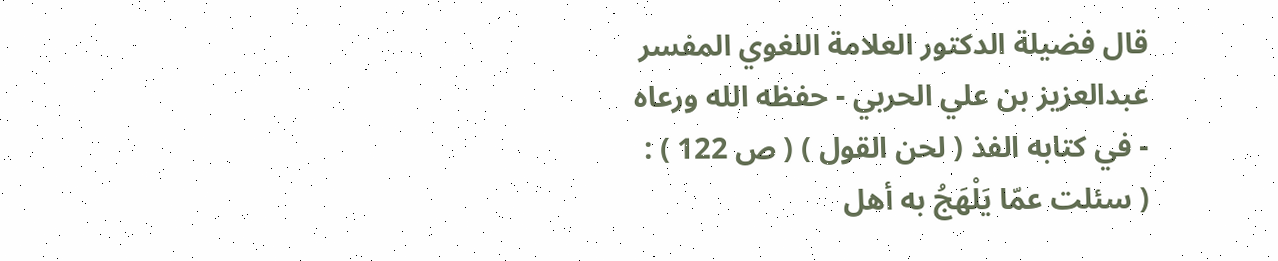قال فضيلة الدكتور العلامة اللغوي المفسر عبدالعزيز بن علي الحربي - حفظه الله ورعاه - في كتابه الفذ ( لحن القول ) ( ص 122 ) :
( سئلت عمّا يَلْهَجُ به أهل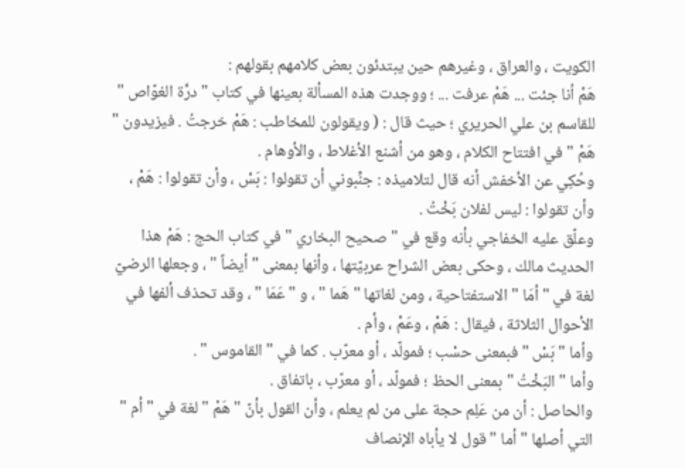الكويت ، والعراق ، وغيرهم حين يبتدئون بعض كلامهم بقولهم :
هَمْ أنا جئت ... هَمْ عرفت ... ؛ ووجدت هذه المسألة بعينها في كتاب " درَّة الغوّاص " للقاسم بن علي الحريري ؛ حيث قال : ( ويقولون للمخاطب : هَمْ خرجتُ . فيزيدون " هَمْ " في افتتاح الكلام ، وهو من أشنع الأغلاط ، والأوهام .
وحُكِي عن الأخفش أنه قال لتلاميذه : جنِّبوني أن تقولوا : بَسْ ، وأن تقولوا : هَمْ ، وأن تقولوا : ليس لفلان بَخْتُ .
وعلّق عليه الخفاجي بأنه وقع في " صحيح البخاري " في كتاب الحج : هَمْ هذا الحديث مالك ، وحكى بعض الشراح عربيّتها ، وأنها بمعنى " أيضاً " ، وجعلها الرضيّ لغة في " أمَا " الاستفتاحية ، ومن لغاتها " هَما " ، و " عَمَا " ، وقد تحذف ألفها في الأحوال الثلاثة ، فيقال : هَمْ ، وعَمْ ، وأم .
وأما " بَسْ " فبمعنى حسْب ؛ فمولّد ، أو معرّب . كما في " القاموس " .
وأما " البَخْتُ " بمعنى الحظ ؛ فمولّد ، أو معرّب ، باتفاق .
والحاصل : أن من عَلِم حجة على من لم يعلم ، وأن القول بأنّ " هَمْ " لغة في " أم " التي أصلها " أما " قول لا يأباه الإنصاف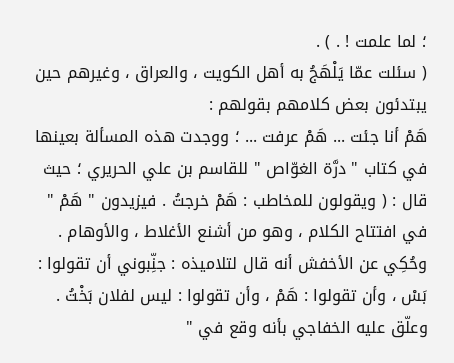؛ لما علمت ! . ) .
( سئلت عمّا يَلْهَجُ به أهل الكويت ، والعراق ، وغيرهم حين يبتدئون بعض كلامهم بقولهم :
هَمْ أنا جئت ... هَمْ عرفت ... ؛ ووجدت هذه المسألة بعينها في كتاب " درَّة الغوّاص " للقاسم بن علي الحريري ؛ حيث قال : ( ويقولون للمخاطب : هَمْ خرجتُ . فيزيدون " هَمْ " في افتتاح الكلام ، وهو من أشنع الأغلاط ، والأوهام .
وحُكِي عن الأخفش أنه قال لتلاميذه : جنِّبوني أن تقولوا : بَسْ ، وأن تقولوا : هَمْ ، وأن تقولوا : ليس لفلان بَخْتُ .
وعلّق عليه الخفاجي بأنه وقع في "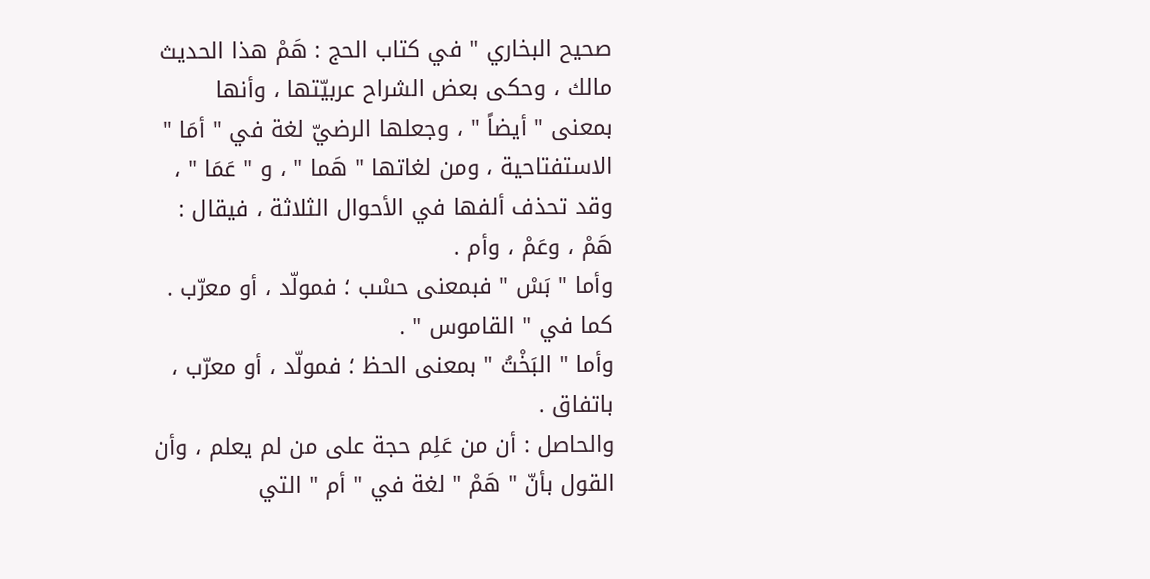صحيح البخاري " في كتاب الحج : هَمْ هذا الحديث مالك ، وحكى بعض الشراح عربيّتها ، وأنها بمعنى " أيضاً " ، وجعلها الرضيّ لغة في " أمَا " الاستفتاحية ، ومن لغاتها " هَما " ، و " عَمَا " ، وقد تحذف ألفها في الأحوال الثلاثة ، فيقال : هَمْ ، وعَمْ ، وأم .
وأما " بَسْ " فبمعنى حسْب ؛ فمولّد ، أو معرّب . كما في " القاموس " .
وأما " البَخْتُ " بمعنى الحظ ؛ فمولّد ، أو معرّب ، باتفاق .
والحاصل : أن من عَلِم حجة على من لم يعلم ، وأن القول بأنّ " هَمْ " لغة في " أم " التي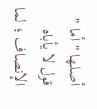أصلها " أما " قول لا يأباه الإنصاف ؛ لما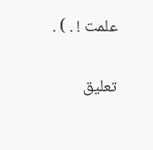علمت ! . ) .

تعليق